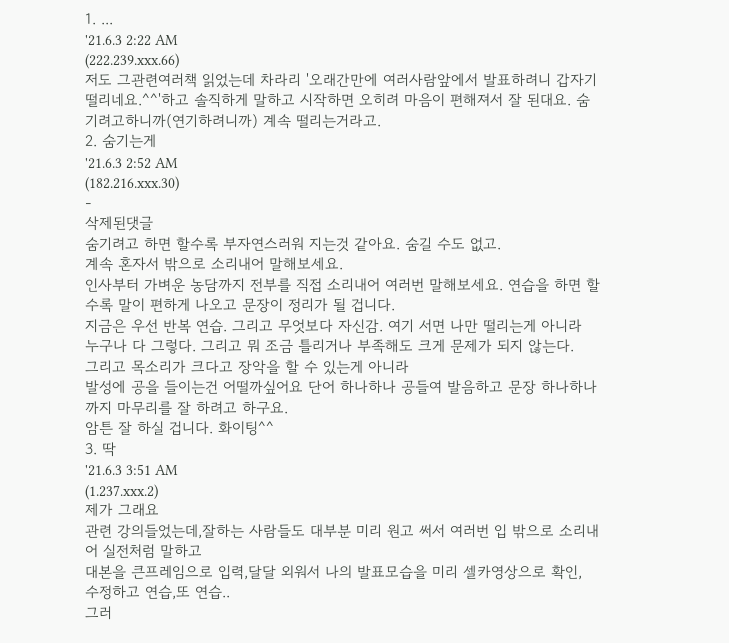1. ...
'21.6.3 2:22 AM
(222.239.xxx.66)
저도 그관련여러책 읽었는데 차라리 '오래간만에 여러사람앞에서 발표하려니 갑자기 떨리네요.^^'하고 솔직하게 말하고 시작하면 오히려 마음이 편해져서 잘 된대요. 숨기려고하니까(연기하려니까) 계속 떨리는거라고.
2. 숨기는게
'21.6.3 2:52 AM
(182.216.xxx.30)
-
삭제된댓글
숨기려고 하면 할수록 부자연스러워 지는것 같아요. 숨길 수도 없고.
계속 혼자서 밖으로 소리내어 말해보세요.
인사부터 가벼운 농담까지 전부를 직접 소리내어 여러번 말해보세요. 연습을 하면 할수록 말이 편하게 나오고 문장이 정리가 될 겁니다.
지금은 우선 반복 연습. 그리고 무엇보다 자신감. 여기 서면 나만 떨리는게 아니라 누구나 다 그렇다. 그리고 뭐 조금 틀리거나 부족해도 크게 문제가 되지 않는다.
그리고 목소리가 크다고 장악을 할 수 있는게 아니라
발성에 공을 들이는건 어떨까싶어요 단어 하나하나 공들여 발음하고 문장 하나하나까지 마무리를 잘 하려고 하구요.
암튼 잘 하실 겁니다. 화이팅^^
3. 딱
'21.6.3 3:51 AM
(1.237.xxx.2)
제가 그래요
관련 강의들었는데,잘하는 사람들도 대부분 미리 원고 써서 여러번 입 밖으로 소리내어 실전처럼 말하고
대본을 큰프레임으로 입력,달달 외워서 나의 발표모습을 미리 셀카영상으로 확인, 수정하고 연습,또 연습..
그러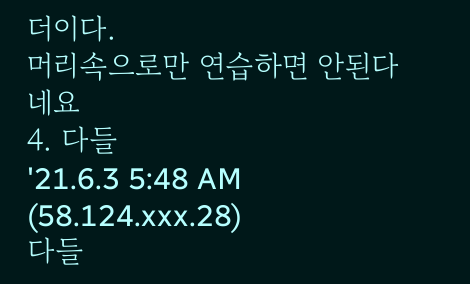더이다.
머리속으로만 연습하면 안된다네요
4. 다들
'21.6.3 5:48 AM
(58.124.xxx.28)
다들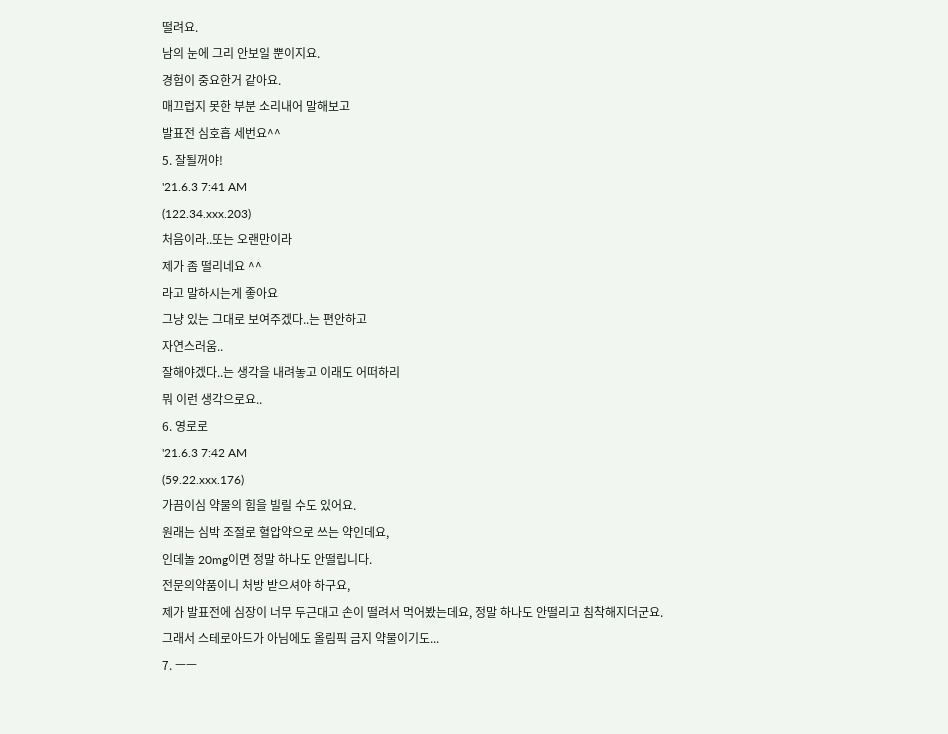떨려요.
남의 눈에 그리 안보일 뿐이지요.
경험이 중요한거 같아요.
매끄럽지 못한 부분 소리내어 말해보고
발표전 심호흡 세번요^^
5. 잘될꺼야!
'21.6.3 7:41 AM
(122.34.xxx.203)
처음이라..또는 오랜만이라
제가 좀 떨리네요 ^^
라고 말하시는게 좋아요
그냥 있는 그대로 보여주겠다..는 편안하고
자연스러움..
잘해야겠다..는 생각을 내려놓고 이래도 어떠하리
뭐 이런 생각으로요..
6. 영로로
'21.6.3 7:42 AM
(59.22.xxx.176)
가끔이심 약물의 힘을 빌릴 수도 있어요.
원래는 심박 조절로 혈압약으로 쓰는 약인데요,
인데놀 20mg이면 정말 하나도 안떨립니다.
전문의약품이니 처방 받으셔야 하구요,
제가 발표전에 심장이 너무 두근대고 손이 떨려서 먹어봤는데요, 정말 하나도 안떨리고 침착해지더군요.
그래서 스테로아드가 아님에도 올림픽 금지 약물이기도...
7. ㅡㅡ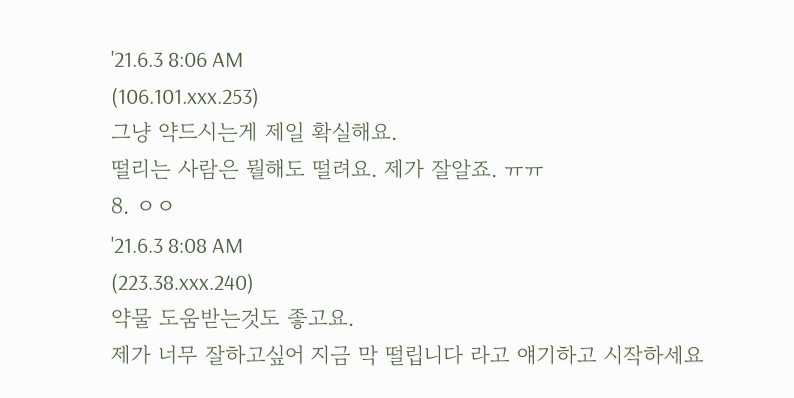'21.6.3 8:06 AM
(106.101.xxx.253)
그냥 약드시는게 제일 확실해요.
떨리는 사람은 뭘해도 떨려요. 제가 잘알죠. ㅠㅠ
8. ㅇㅇ
'21.6.3 8:08 AM
(223.38.xxx.240)
약물 도움받는것도 좋고요.
제가 너무 잘하고싶어 지금 막 떨립니다 라고 얘기하고 시작하세요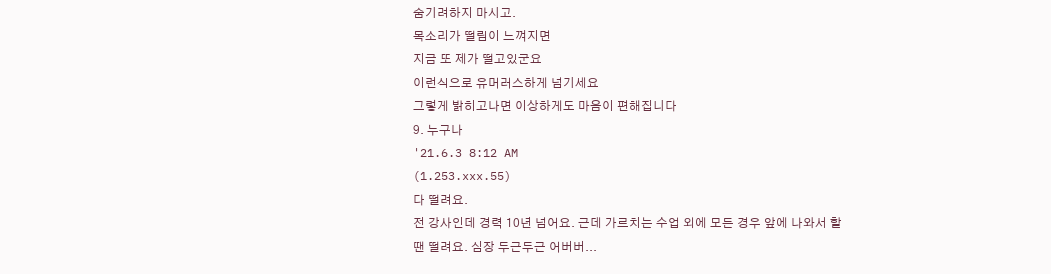숨기려하지 마시고.
목소리가 떨림이 느껴지면
지금 또 제가 떨고있군요
이런식으로 유머러스하게 넘기세요
그렇게 밝히고나면 이상하게도 마음이 편해집니다
9. 누구나
'21.6.3 8:12 AM
(1.253.xxx.55)
다 떨려요.
전 강사인데 경력 10년 넘어요. 근데 가르치는 수업 외에 모든 경우 앞에 나와서 할 땐 떨려요. 심장 두근두근 어버버...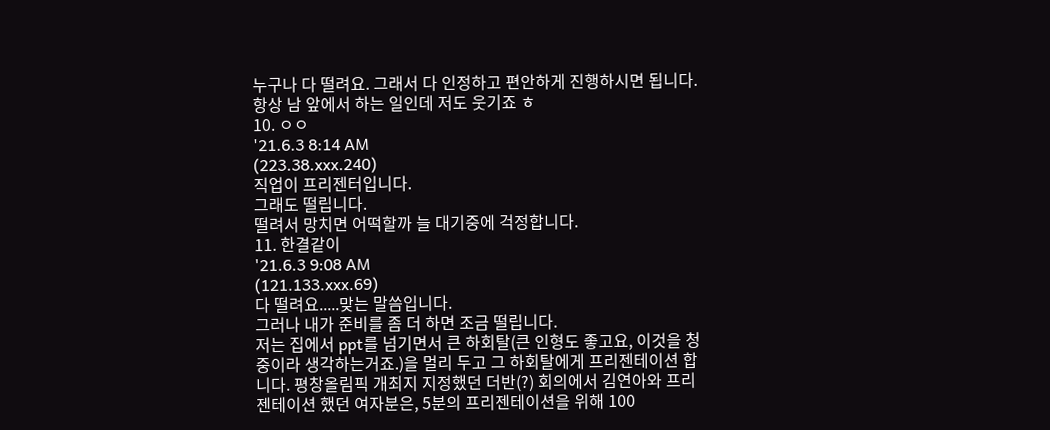누구나 다 떨려요. 그래서 다 인정하고 편안하게 진행하시면 됩니다. 항상 남 앞에서 하는 일인데 저도 웃기죠 ㅎ
10. ㅇㅇ
'21.6.3 8:14 AM
(223.38.xxx.240)
직업이 프리젠터입니다.
그래도 떨립니다.
떨려서 망치면 어떡할까 늘 대기중에 걱정합니다.
11. 한결같이
'21.6.3 9:08 AM
(121.133.xxx.69)
다 떨려요.....맞는 말씀입니다.
그러나 내가 준비를 좀 더 하면 조금 떨립니다.
저는 집에서 ppt를 넘기면서 큰 하회탈(큰 인형도 좋고요, 이것을 청중이라 생각하는거죠.)을 멀리 두고 그 하회탈에게 프리젠테이션 합니다. 평창올림픽 개최지 지정했던 더반(?) 회의에서 김연아와 프리젠테이션 했던 여자분은, 5분의 프리젠테이션을 위해 100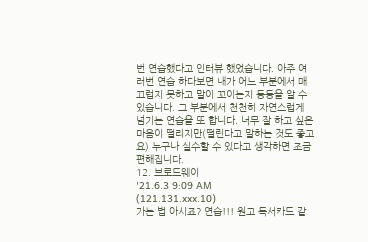번 연습했다고 인터뷰 했었습니다. 아주 여러번 연습 하다보면 내가 어느 부분에서 매끄럽지 못하고 말이 꼬이는지 등등을 알 수 있습니다. 그 부분에서 천천히 자연스럽게 넘기는 연습을 또 합니다. 너무 잘 하고 싶은 마음이 떨리지만(떨린다고 말하는 것도 좋고요) 누구나 실수할 수 있다고 생각하면 조금 편해집니다.
12. 브로드웨이
'21.6.3 9:09 AM
(121.131.xxx.10)
가는 법 아시죠? 연습!!! 원고 독서카드 같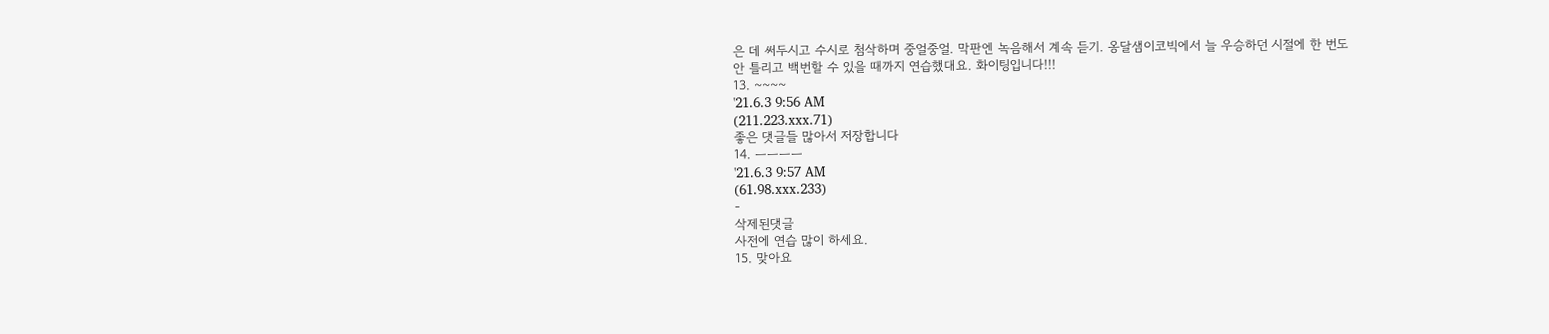은 데 써두시고 수시로 첨삭하며 중얼중얼. 막판엔 녹음해서 계속 듣기. 옹달샘이코빅에서 늘 우승하던 시절에 한 번도 안 틀리고 백번할 수 있을 때까지 연습했대요. 화이팅입니다!!!
13. ~~~~
'21.6.3 9:56 AM
(211.223.xxx.71)
좋은 댓글들 많아서 저장합니다
14. ㅡㅡㅡㅡ
'21.6.3 9:57 AM
(61.98.xxx.233)
-
삭제된댓글
사전에 연습 많이 하세요.
15. 맞아요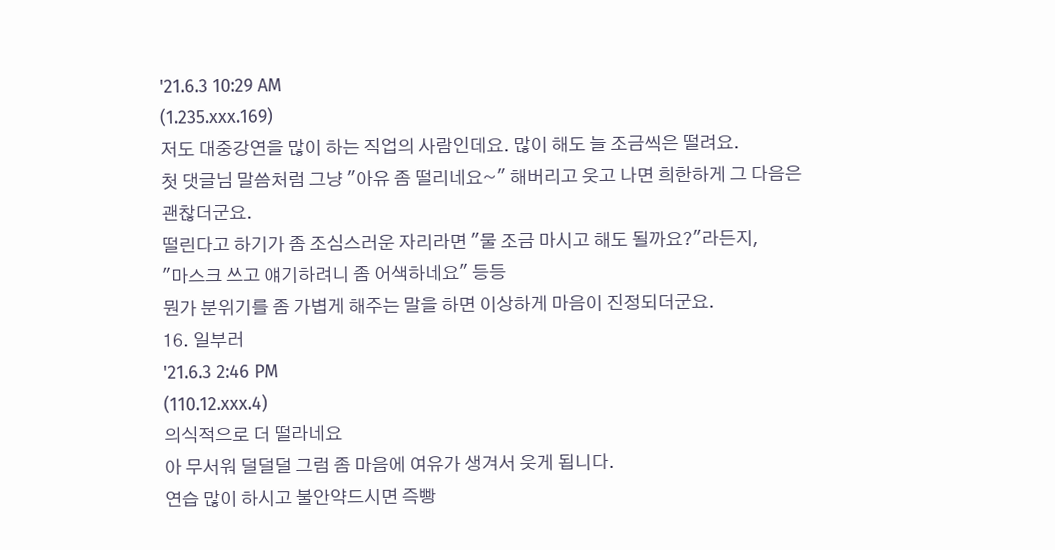'21.6.3 10:29 AM
(1.235.xxx.169)
저도 대중강연을 많이 하는 직업의 사람인데요. 많이 해도 늘 조금씩은 떨려요.
첫 댓글님 말씀처럼 그냥 "아유 좀 떨리네요~" 해버리고 웃고 나면 희한하게 그 다음은 괜찮더군요.
떨린다고 하기가 좀 조심스러운 자리라면 "물 조금 마시고 해도 될까요?"라든지,
"마스크 쓰고 얘기하려니 좀 어색하네요" 등등
뭔가 분위기를 좀 가볍게 해주는 말을 하면 이상하게 마음이 진정되더군요.
16. 일부러
'21.6.3 2:46 PM
(110.12.xxx.4)
의식적으로 더 떨라네요
아 무서워 덜덜덜 그럼 좀 마음에 여유가 생겨서 웃게 됩니다.
연습 많이 하시고 불안약드시면 즉빵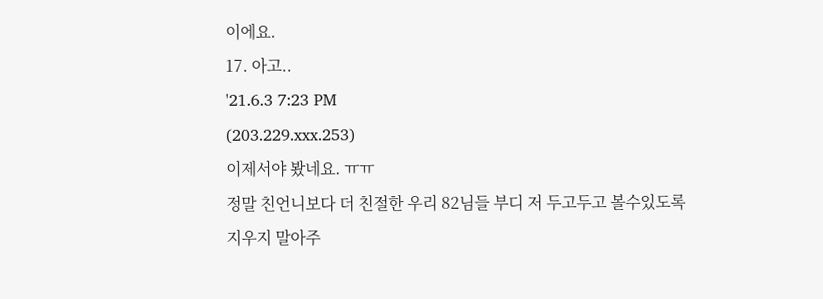이에요.
17. 아고..
'21.6.3 7:23 PM
(203.229.xxx.253)
이제서야 봤네요. ㅠㅠ
정말 친언니보다 더 친절한 우리 82님들 부디 저 두고두고 볼수있도록 지우지 말아주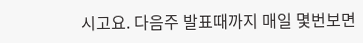시고요. 다음주 발표때까지 매일 몇번보면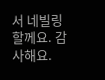서 네빌링할께요. 감사해요.